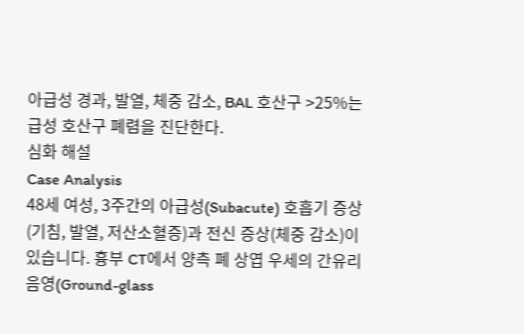아급성 경과, 발열, 체중 감소, BAL 호산구 >25%는 급성 호산구 폐렴을 진단한다.
심화 해설
Case Analysis
48세 여성, 3주간의 아급성(Subacute) 호흡기 증상(기침, 발열, 저산소혈증)과 전신 증상(체중 감소)이 있습니다. 흉부 CT에서 양측 폐 상엽 우세의 간유리 음영(Ground-glass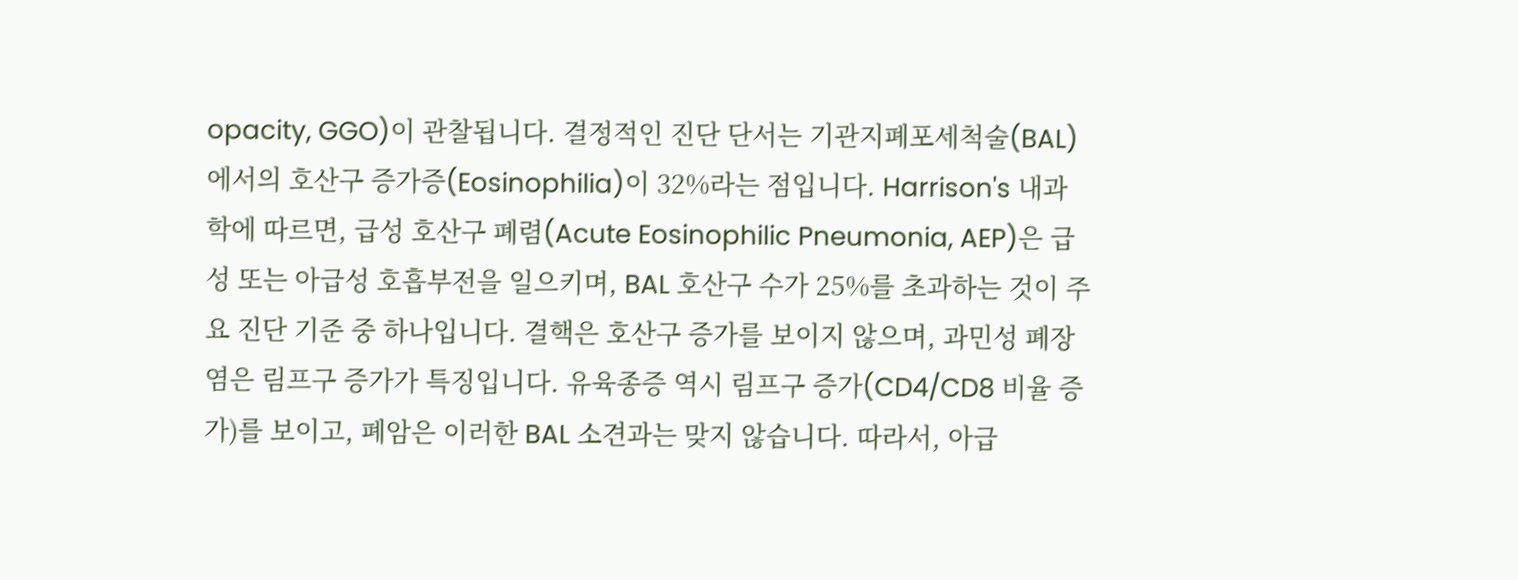opacity, GGO)이 관찰됩니다. 결정적인 진단 단서는 기관지폐포세척술(BAL)에서의 호산구 증가증(Eosinophilia)이 32%라는 점입니다. Harrison's 내과학에 따르면, 급성 호산구 폐렴(Acute Eosinophilic Pneumonia, AEP)은 급성 또는 아급성 호흡부전을 일으키며, BAL 호산구 수가 25%를 초과하는 것이 주요 진단 기준 중 하나입니다. 결핵은 호산구 증가를 보이지 않으며, 과민성 폐장염은 림프구 증가가 특징입니다. 유육종증 역시 림프구 증가(CD4/CD8 비율 증가)를 보이고, 폐암은 이러한 BAL 소견과는 맞지 않습니다. 따라서, 아급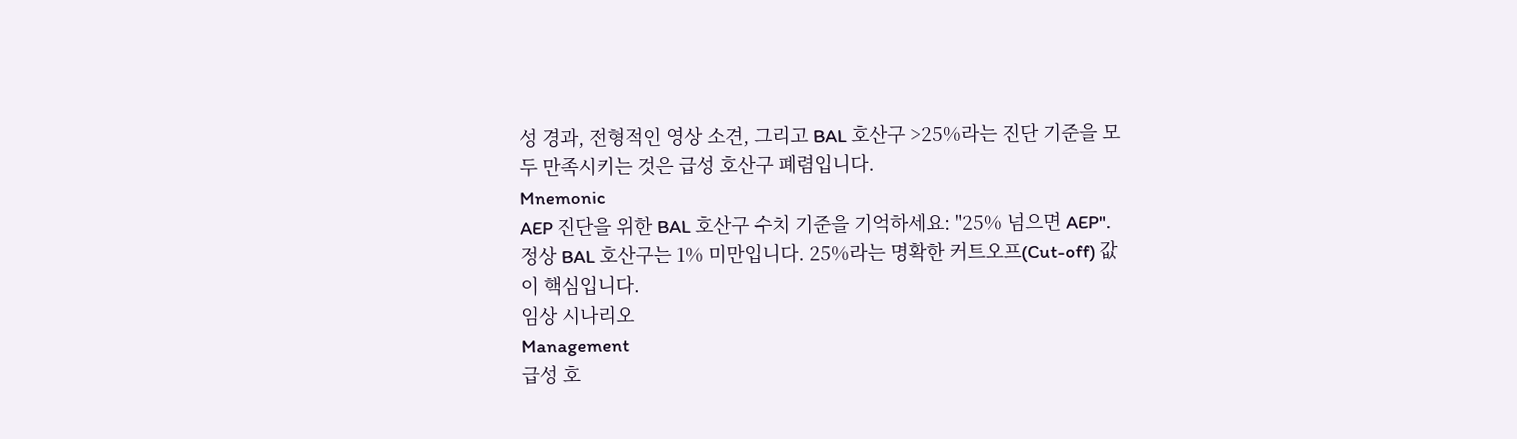성 경과, 전형적인 영상 소견, 그리고 BAL 호산구 >25%라는 진단 기준을 모두 만족시키는 것은 급성 호산구 폐렴입니다.
Mnemonic
AEP 진단을 위한 BAL 호산구 수치 기준을 기억하세요: "25% 넘으면 AEP". 정상 BAL 호산구는 1% 미만입니다. 25%라는 명확한 커트오프(Cut-off) 값이 핵심입니다.
임상 시나리오
Management
급성 호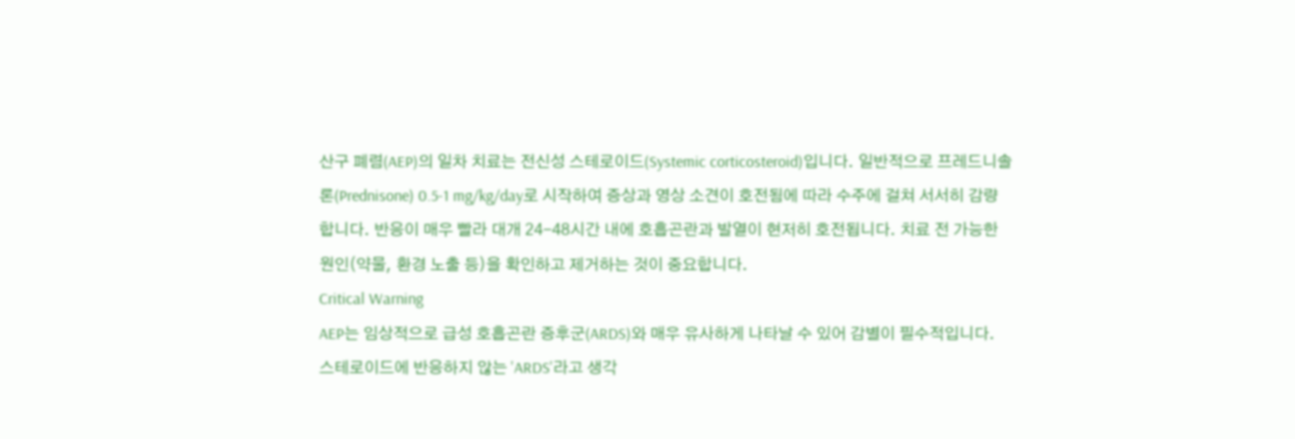산구 폐렴(AEP)의 일차 치료는 전신성 스테로이드(Systemic corticosteroid)입니다. 일반적으로 프레드니솔론(Prednisone) 0.5-1 mg/kg/day로 시작하여 증상과 영상 소견이 호전됨에 따라 수주에 걸쳐 서서히 감량합니다. 반응이 매우 빨라 대개 24-48시간 내에 호흡곤란과 발열이 현저히 호전됩니다. 치료 전 가능한 원인(약물, 환경 노출 등)을 확인하고 제거하는 것이 중요합니다.
Critical Warning
AEP는 임상적으로 급성 호흡곤란 증후군(ARDS)와 매우 유사하게 나타날 수 있어 감별이 필수적입니다. 스테로이드에 반응하지 않는 'ARDS'라고 생각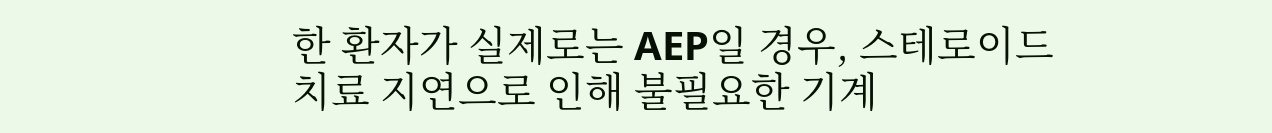한 환자가 실제로는 AEP일 경우, 스테로이드 치료 지연으로 인해 불필요한 기계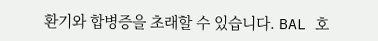환기와 합병증을 초래할 수 있습니다. BAL 호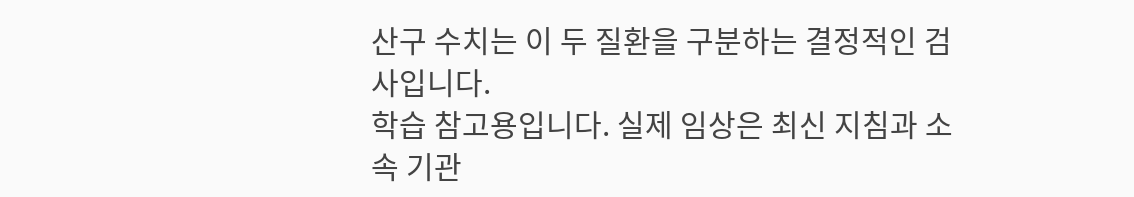산구 수치는 이 두 질환을 구분하는 결정적인 검사입니다.
학습 참고용입니다. 실제 임상은 최신 지침과 소속 기관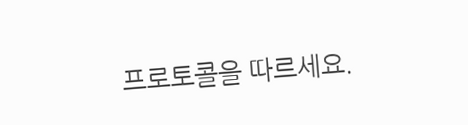프로토콜을 따르세요.